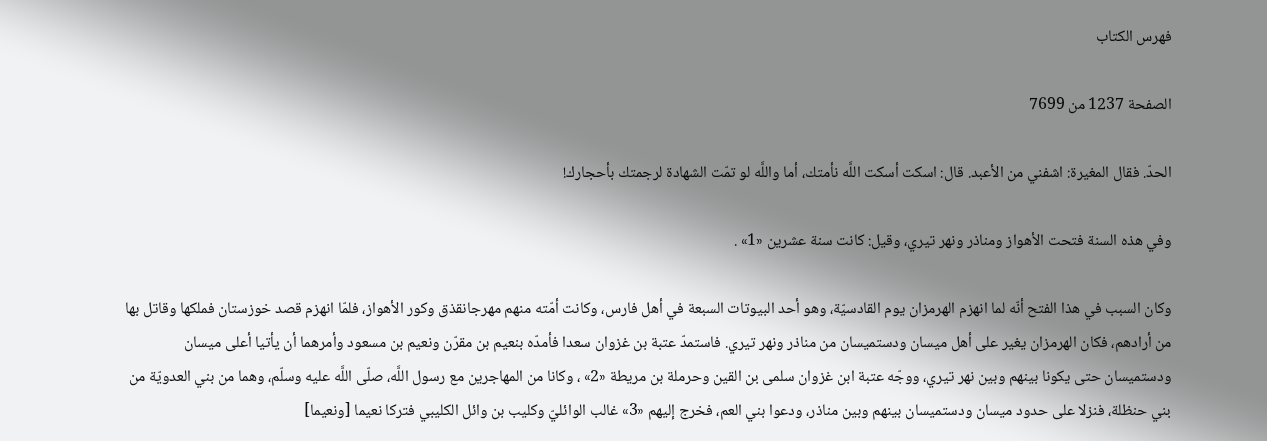فهرس الكتاب

الصفحة 1237 من 7699

الحدّ. فقال المغيرة: اشفني من الأعبد. قال: اسكت أسكت اللَّه نأمتك، أما واللَّه لو تمّت الشهادة لرجمتك بأحجارك!

وفي هذه السنة فتحت الأهواز ومناذر ونهر تيري، وقيل: كانت سنة عشرين «1» .

وكان السبب في هذا الفتح أنّه لما انهزم الهرمزان يوم القادسيّة، وهو أحد البيوتات السبعة في أهل فارس، وكانت أمّته منهم مهرجانقذق وكور الأهواز، فلمّا انهزم قصد خوزستان فملكها وقاتل بها من أرادهم، فكان الهرمزان يغير على أهل ميسان ودستميسان من مناذر ونهر تيري. فاستمدّ عتبة بن غزوان سعدا فأمدّه بنعيم بن مقرّن ونعيم بن مسعود وأمرهما أن يأتيا أعلى ميسان ودستميسان حتى يكونا بينهم وبين نهر تيري، ووجّه عتبة ابن غزوان سلمى بن القين وحرملة بن مريطة «2» ، وكانا من المهاجرين مع رسول اللَّه، صلّى اللَّه عليه وسلّم، وهما من بني العدويّة من بني حنظلة، فنزلا على حدود ميسان ودستميسان بينهم وبين مناذر، ودعوا بني العم، فخرج إليهم «3» غالب الوائليّ وكليب بن وائل الكليبي فتركا نعيما [ونعيما]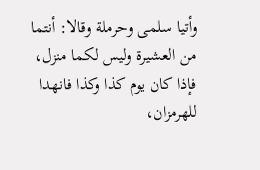وأتيا سلمى وحرملة وقالا: أنتما من العشيرة وليس لكما منزل، فإذا كان يوم كذا وكذا فانهدا للهرمزان،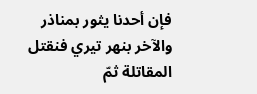فإن أحدنا يثور بمناذر والآخر بنهر تيري فنقتل المقاتلة ثمّ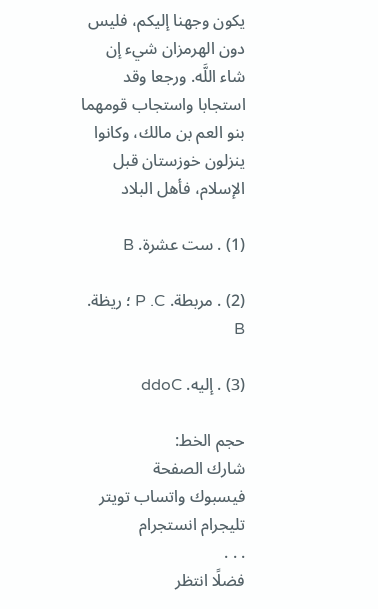يكون وجهنا إليكم، فليس دون الهرمزان شيء إن شاء اللَّه. ورجعا وقد استجابا واستجاب قومهما بنو العم بن مالك، وكانوا ينزلون خوزستان قبل الإسلام، فأهل البلاد

(1) . ست عشرة. B

(2) . مربطة. P .C ؛ ريظة. B

(3) . إليه. ddoC

حجم الخط:
شارك الصفحة
فيسبوك واتساب تويتر تليجرام انستجرام
. . .
فضلًا انتظر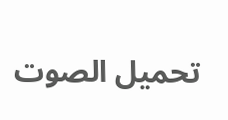تحميل الصوت